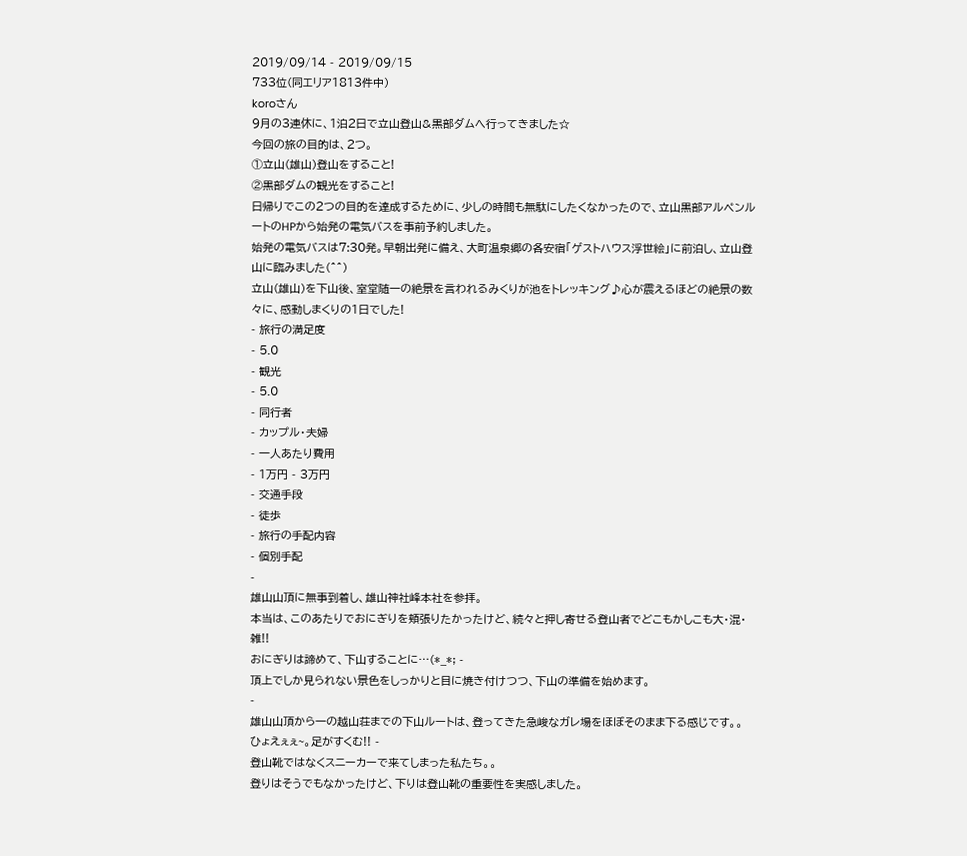2019/09/14 - 2019/09/15
733位(同エリア1813件中)
koroさん
9月の3連休に、1泊2日で立山登山&黒部ダムへ行ってきました☆
今回の旅の目的は、2つ。
①立山(雄山)登山をすること!
②黒部ダムの観光をすること!
日帰りでこの2つの目的を達成するために、少しの時間も無駄にしたくなかったので、立山黒部アルペンルートのHPから始発の電気バスを事前予約しました。
始発の電気バスは7:30発。早朝出発に備え、大町温泉郷の各安宿「ゲストハウス浮世絵」に前泊し、立山登山に臨みました(^^)
立山(雄山)を下山後、室堂随一の絶景を言われるみくりが池をトレッキング♪心が震えるほどの絶景の数々に、感動しまくりの1日でした!
- 旅行の満足度
- 5.0
- 観光
- 5.0
- 同行者
- カップル・夫婦
- 一人あたり費用
- 1万円 - 3万円
- 交通手段
- 徒歩
- 旅行の手配内容
- 個別手配
-
雄山山頂に無事到着し、雄山神社峰本社を参拝。
本当は、このあたりでおにぎりを頬張りたかったけど、続々と押し寄せる登山者でどこもかしこも大・混・雑!!
おにぎりは諦めて、下山することに…(*_*; -
頂上でしか見られない景色をしっかりと目に焼き付けつつ、下山の準備を始めます。
-
雄山山頂から一の越山荘までの下山ルートは、登ってきた急峻なガレ場をほぼそのまま下る感じです。。
ひょえぇぇ~。足がすくむ!! -
登山靴ではなくスニーカーで来てしまった私たち。。
登りはそうでもなかったけど、下りは登山靴の重要性を実感しました。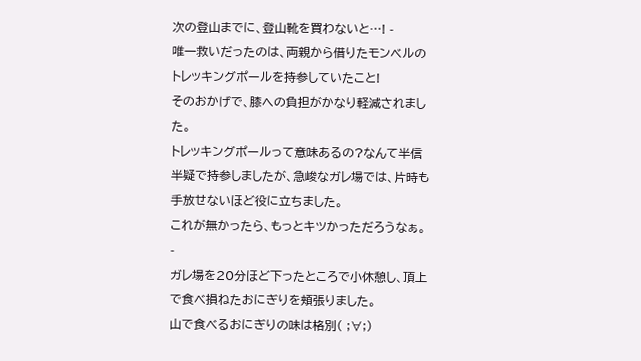次の登山までに、登山靴を買わないと…! -
唯一救いだったのは、両親から借りたモンベルのトレッキングポールを持参していたこと!
そのおかげで、膝への負担がかなり軽減されました。
トレッキングポールって意味あるの?なんて半信半疑で持参しましたが、急峻なガレ場では、片時も手放せないほど役に立ちました。
これが無かったら、もっとキツかっただろうなぁ。 -
ガレ場を20分ほど下ったところで小休憩し、頂上で食べ損ねたおにぎりを頬張りました。
山で食べるおにぎりの味は格別( ;∀;)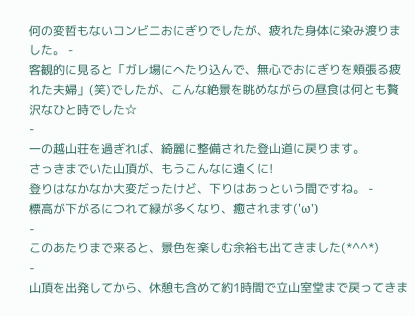何の変哲もないコンビニおにぎりでしたが、疲れた身体に染み渡りました。 -
客観的に見ると「ガレ場にへたり込んで、無心でおにぎりを頬張る疲れた夫婦」(笑)でしたが、こんな絶景を眺めながらの昼食は何とも贅沢なひと時でした☆
-
一の越山荘を過ぎれば、綺麗に整備された登山道に戻ります。
さっきまでいた山頂が、もうこんなに遠くに!
登りはなかなか大変だったけど、下りはあっという間ですね。 -
標高が下がるにつれて緑が多くなり、癒されます('ω')
-
このあたりまで来ると、景色を楽しむ余裕も出てきました(*^^*)
-
山頂を出発してから、休憩も含めて約1時間で立山室堂まで戻ってきま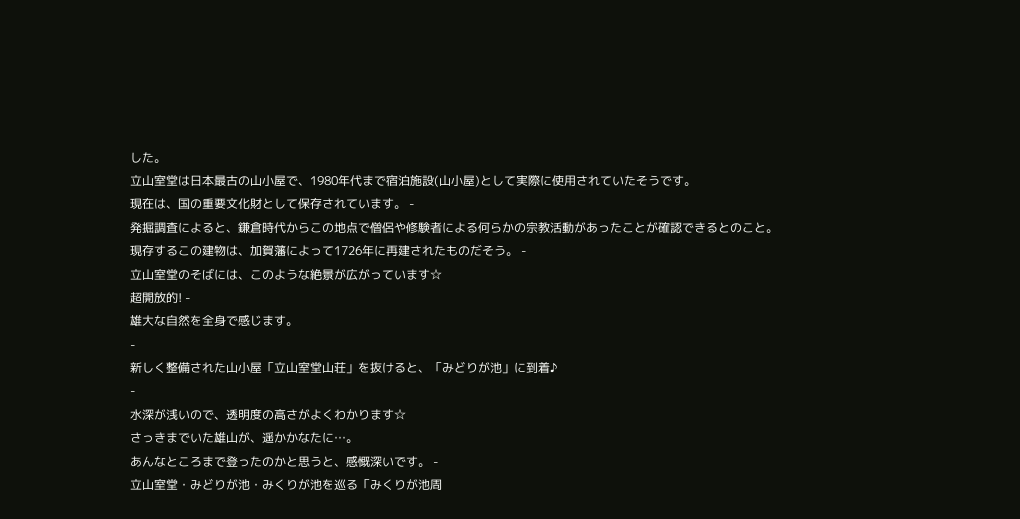した。
立山室堂は日本最古の山小屋で、1980年代まで宿泊施設(山小屋)として実際に使用されていたそうです。
現在は、国の重要文化財として保存されています。 -
発掘調査によると、鎌倉時代からこの地点で僧侶や修験者による何らかの宗教活動があったことが確認できるとのこと。
現存するこの建物は、加賀藩によって1726年に再建されたものだそう。 -
立山室堂のそばには、このような絶景が広がっています☆
超開放的! -
雄大な自然を全身で感じます。
-
新しく整備された山小屋「立山室堂山荘」を抜けると、「みどりが池」に到着♪
-
水深が浅いので、透明度の高さがよくわかります☆
さっきまでいた雄山が、遥かかなたに…。
あんなところまで登ったのかと思うと、感慨深いです。 -
立山室堂・みどりが池・みくりが池を巡る「みくりが池周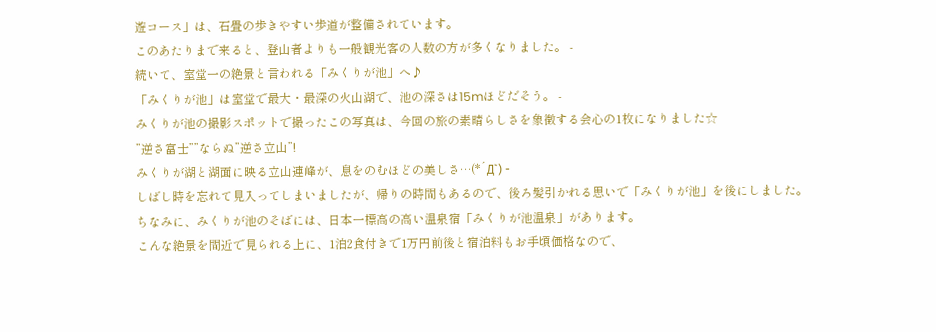遊コース」は、石畳の歩きやすい歩道が整備されています。
このあたりまで来ると、登山者よりも一般観光客の人数の方が多くなりました。 -
続いて、室堂一の絶景と言われる「みくりが池」へ♪
「みくりが池」は室堂で最大・最深の火山湖で、池の深さは15mほどだそう。 -
みくりが池の撮影スポットで撮ったこの写真は、今回の旅の素晴らしさを象徴する会心の1枚になりました☆
”逆さ富士””ならぬ”逆さ立山”!
みくりが湖と湖面に映る立山連峰が、息をのむほどの美しさ…(*´Д`) -
しばし時を忘れて見入ってしまいましたが、帰りの時間もあるので、後ろ髪引かれる思いで「みくりが池」を後にしました。
ちなみに、みくりが池のそばには、日本一標高の高い温泉宿「みくりが池温泉」があります。
こんな絶景を間近で見られる上に、1泊2食付きで1万円前後と宿泊料もお手頃価格なので、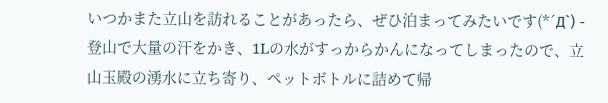いつかまた立山を訪れることがあったら、ぜひ泊まってみたいです(*´Д`) -
登山で大量の汗をかき、1Lの水がすっからかんになってしまったので、立山玉殿の湧水に立ち寄り、ペットボトルに詰めて帰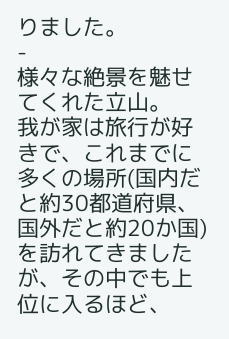りました。
-
様々な絶景を魅せてくれた立山。
我が家は旅行が好きで、これまでに多くの場所(国内だと約30都道府県、国外だと約20か国)を訪れてきましたが、その中でも上位に入るほど、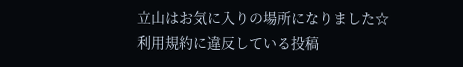立山はお気に入りの場所になりました☆
利用規約に違反している投稿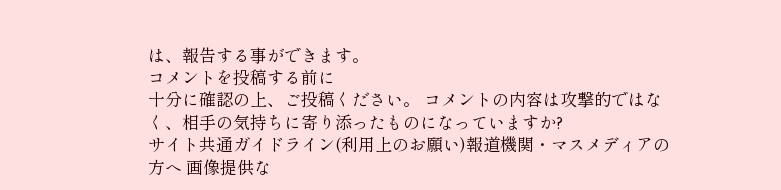は、報告する事ができます。
コメントを投稿する前に
十分に確認の上、ご投稿ください。 コメントの内容は攻撃的ではなく、相手の気持ちに寄り添ったものになっていますか?
サイト共通ガイドライン(利用上のお願い)報道機関・マスメディアの方へ 画像提供な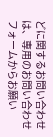どに関するお問い合わせは、専用のお問い合わせフォームからお願い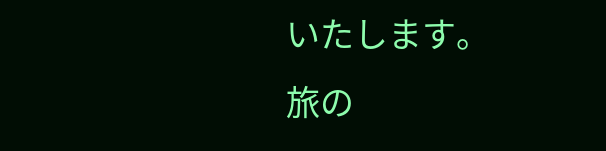いたします。
旅の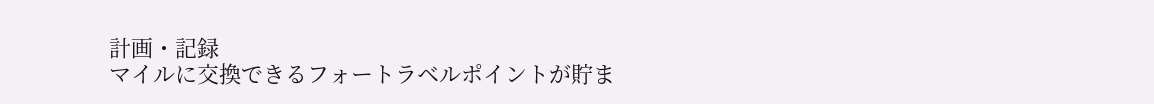計画・記録
マイルに交換できるフォートラベルポイントが貯ま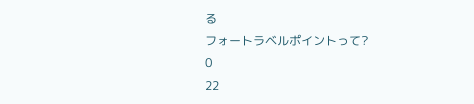る
フォートラベルポイントって?
0
22